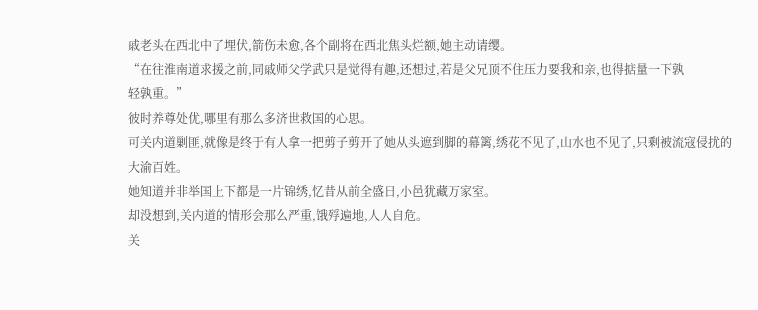戚老头在西北中了埋伏,箭伤未愈,各个副将在西北焦头烂额,她主动请缨。
“在往淮南道求援之前,同戚师父学武只是觉得有趣,还想过,若是父兄顶不住压力要我和亲,也得掂量一下孰
轻孰重。”
彼时养尊处优,哪里有那么多济世救国的心思。
可关内道剿匪,就像是终于有人拿一把剪子剪开了她从头遮到脚的幕篱,绣花不见了,山水也不见了,只剩被流寇侵扰的大渝百姓。
她知道并非举国上下都是一片锦绣,忆昔从前全盛日,小邑犹藏万家室。
却没想到,关内道的情形会那么严重,饿殍遍地,人人自危。
关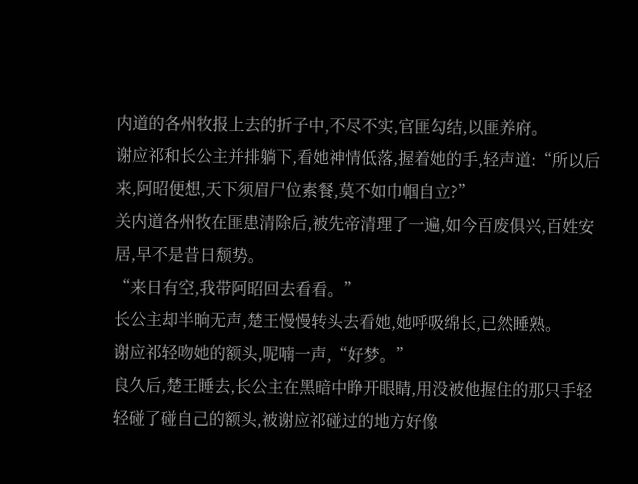内道的各州牧报上去的折子中,不尽不实,官匪勾结,以匪养府。
谢应祁和长公主并排躺下,看她神情低落,握着她的手,轻声道:“所以后来,阿昭便想,天下须眉尸位素餐,莫不如巾帼自立?”
关内道各州牧在匪患清除后,被先帝清理了一遍,如今百废俱兴,百姓安居,早不是昔日颓势。
“来日有空,我带阿昭回去看看。”
长公主却半晌无声,楚王慢慢转头去看她,她呼吸绵长,已然睡熟。
谢应祁轻吻她的额头,呢喃一声,“好梦。”
良久后,楚王睡去,长公主在黑暗中睁开眼睛,用没被他握住的那只手轻轻碰了碰自己的额头,被谢应祁碰过的地方好像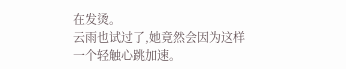在发烫。
云雨也试过了,她竟然会因为这样一个轻触心跳加速。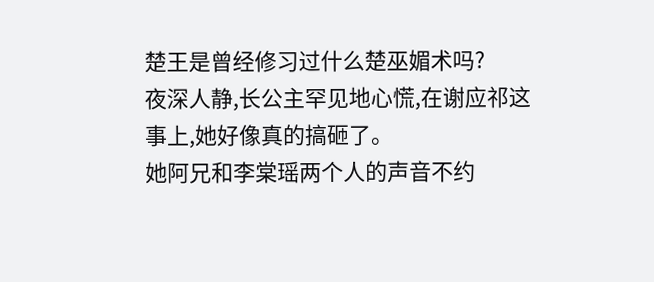楚王是曾经修习过什么楚巫媚术吗?
夜深人静,长公主罕见地心慌,在谢应祁这事上,她好像真的搞砸了。
她阿兄和李棠瑶两个人的声音不约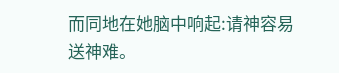而同地在她脑中响起:请神容易送神难。